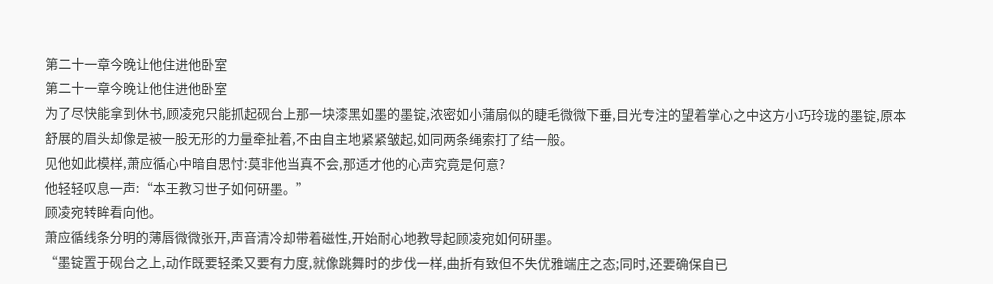第二十一章今晚让他住进他卧室
第二十一章今晚让他住进他卧室
为了尽快能拿到休书,顾凌宛只能抓起砚台上那一块漆黑如墨的墨锭,浓密如小蒲扇似的睫毛微微下垂,目光专注的望着掌心之中这方小巧玲珑的墨锭,原本舒展的眉头却像是被一股无形的力量牵扯着,不由自主地紧紧皱起,如同两条绳索打了结一般。
见他如此模样,萧应循心中暗自思忖:莫非他当真不会,那适才他的心声究竟是何意?
他轻轻叹息一声:“本王教习世子如何研墨。”
顾凌宛转眸看向他。
萧应循线条分明的薄唇微微张开,声音清冷却带着磁性,开始耐心地教导起顾凌宛如何研墨。
“墨锭置于砚台之上,动作既要轻柔又要有力度,就像跳舞时的步伐一样,曲折有致但不失优雅端庄之态;同时,还要确保自已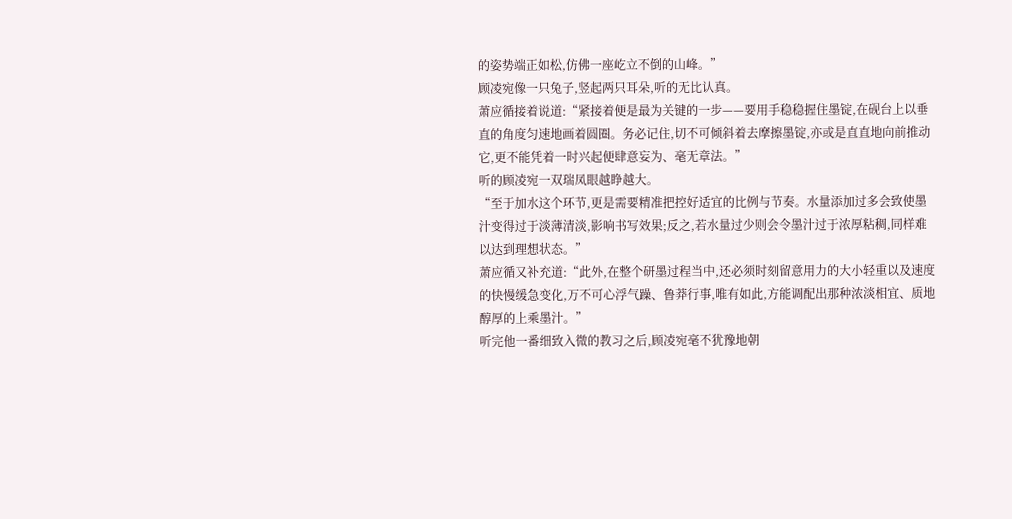的姿势端正如松,仿佛一座屹立不倒的山峰。”
顾凌宛像一只兔子,竖起两只耳朵,听的无比认真。
萧应循接着说道:“紧接着便是最为关键的一步——要用手稳稳握住墨锭,在砚台上以垂直的角度匀速地画着圆圈。务必记住,切不可倾斜着去摩擦墨锭,亦或是直直地向前推动它,更不能凭着一时兴起便肆意妄为、毫无章法。”
听的顾凌宛一双瑞凤眼越睁越大。
“至于加水这个环节,更是需要精准把控好适宜的比例与节奏。水量添加过多会致使墨汁变得过于淡薄清淡,影响书写效果;反之,若水量过少则会令墨汁过于浓厚粘稠,同样难以达到理想状态。”
萧应循又补充道:“此外,在整个研墨过程当中,还必须时刻留意用力的大小轻重以及速度的快慢缓急变化,万不可心浮气躁、鲁莽行事,唯有如此,方能调配出那种浓淡相宜、质地醇厚的上乘墨汁。”
听完他一番细致入微的教习之后,顾凌宛毫不犹豫地朝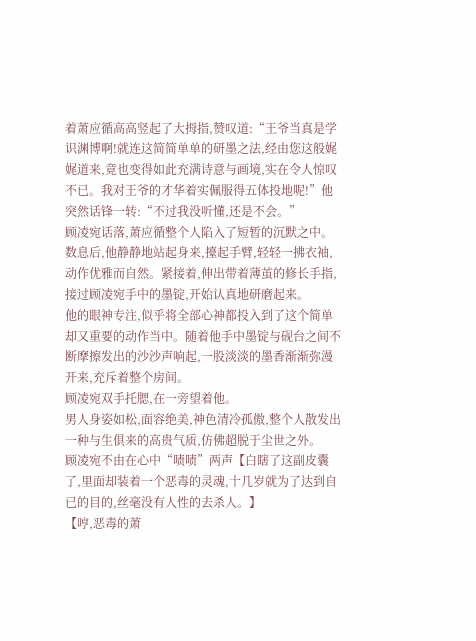着萧应循高高竖起了大拇指,赞叹道:“王爷当真是学识渊博啊!就连这简简单单的研墨之法,经由您这般娓娓道来,竟也变得如此充满诗意与画境,实在令人惊叹不已。我对王爷的才华着实佩服得五体投地呢!”他突然话锋一转:“不过我没听懂,还是不会。”
顾凌宛话落,萧应循整个人陷入了短暂的沉默之中。数息后,他静静地站起身来,擡起手臂,轻轻一拂衣袖,动作优雅而自然。紧接着,伸出带着薄茧的修长手指,接过顾凌宛手中的墨锭,开始认真地研磨起来。
他的眼神专注,似乎将全部心神都投入到了这个简单却又重要的动作当中。随着他手中墨锭与砚台之间不断摩擦发出的沙沙声响起,一股淡淡的墨香渐渐弥漫开来,充斥着整个房间。
顾凌宛双手托腮,在一旁望着他。
男人身姿如松,面容绝美,神色清冷孤傲,整个人散发出一种与生俱来的高贵气质,仿佛超脱于尘世之外。
顾凌宛不由在心中“啧啧”两声【白瞎了这副皮囊了,里面却装着一个恶毒的灵魂,十几岁就为了达到自已的目的,丝毫没有人性的去杀人。】
【哼,恶毒的萧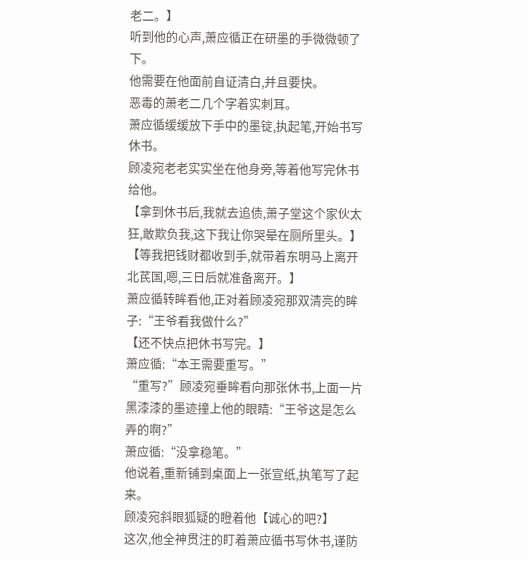老二。】
听到他的心声,萧应循正在研墨的手微微顿了下。
他需要在他面前自证清白,并且要快。
恶毒的萧老二几个字着实刺耳。
萧应循缓缓放下手中的墨锭,执起笔,开始书写休书。
顾凌宛老老实实坐在他身旁,等着他写完休书给他。
【拿到休书后,我就去追债,萧子堂这个家伙太狂,敢欺负我,这下我让你哭晕在厕所里头。】
【等我把钱财都收到手,就带着东明马上离开北芪国,嗯,三日后就准备离开。】
萧应循转眸看他,正对着顾凌宛那双清亮的眸子:“王爷看我做什么?”
【还不快点把休书写完。】
萧应循:“本王需要重写。”
“重写?”顾凌宛垂眸看向那张休书,上面一片黑漆漆的墨迹撞上他的眼睛:“王爷这是怎么弄的啊?”
萧应循:“没拿稳笔。”
他说着,重新铺到桌面上一张宣纸,执笔写了起来。
顾凌宛斜眼狐疑的瞪着他【诚心的吧?】
这次,他全神贯注的盯着萧应循书写休书,谨防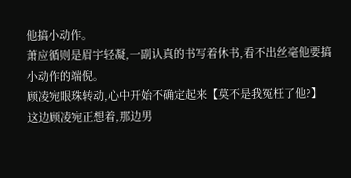他搞小动作。
萧应循则是眉宇轻凝,一副认真的书写着休书,看不出丝毫他要搞小动作的端倪。
顾凌宛眼珠转动,心中开始不确定起来【莫不是我冤枉了他?】
这边顾凌宛正想着,那边男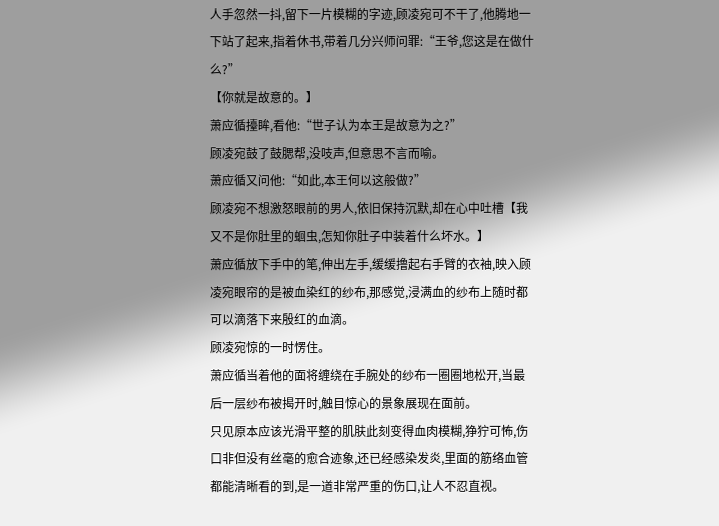人手忽然一抖,留下一片模糊的字迹,顾凌宛可不干了,他腾地一下站了起来,指着休书,带着几分兴师问罪:“王爷,您这是在做什么?”
【你就是故意的。】
萧应循擡眸,看他:“世子认为本王是故意为之?”
顾凌宛鼓了鼓腮帮,没吱声,但意思不言而喻。
萧应循又问他:“如此,本王何以这般做?”
顾凌宛不想激怒眼前的男人,依旧保持沉默,却在心中吐槽【我又不是你肚里的蛔虫,怎知你肚子中装着什么坏水。】
萧应循放下手中的笔,伸出左手,缓缓撸起右手臂的衣袖,映入顾凌宛眼帘的是被血染红的纱布,那感觉,浸满血的纱布上随时都可以滴落下来殷红的血滴。
顾凌宛惊的一时愣住。
萧应循当着他的面将缠绕在手腕处的纱布一圈圈地松开,当最后一层纱布被揭开时,触目惊心的景象展现在面前。
只见原本应该光滑平整的肌肤此刻变得血肉模糊,狰狞可怖,伤口非但没有丝毫的愈合迹象,还已经感染发炎,里面的筋络血管都能清晰看的到,是一道非常严重的伤口,让人不忍直视。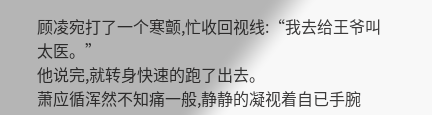顾凌宛打了一个寒颤,忙收回视线:“我去给王爷叫太医。”
他说完,就转身快速的跑了出去。
萧应循浑然不知痛一般,静静的凝视着自已手腕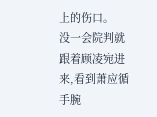上的伤口。
没一会院判就跟着顾凌宛进来,看到萧应循手腕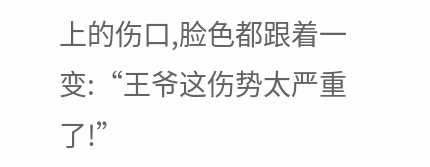上的伤口,脸色都跟着一变:“王爷这伤势太严重了!”